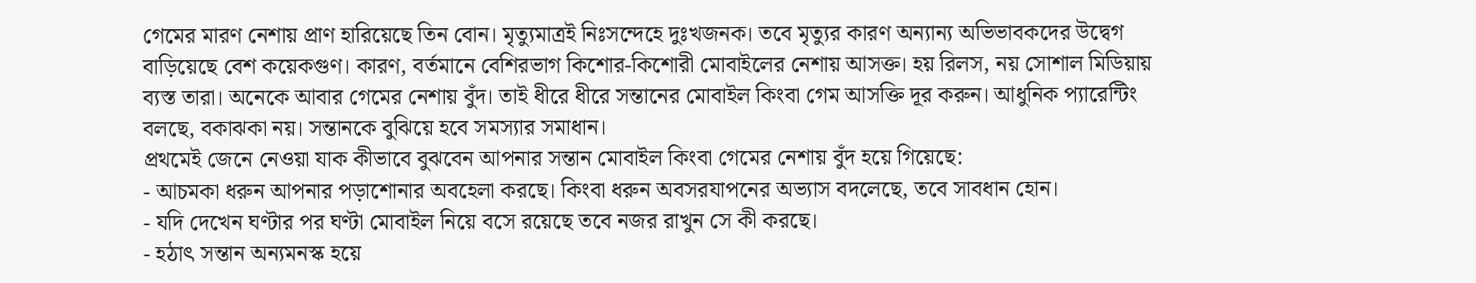গেমের মারণ নেশায় প্রাণ হারিয়েছে তিন বোন। মৃত্যুমাত্রই নিঃসন্দেহে দুঃখজনক। তবে মৃত্যুর কারণ অন্যান্য অভিভাবকদের উদ্বেগ বাড়িয়েছে বেশ কয়েকগুণ। কারণ, বর্তমানে বেশিরভাগ কিশোর-কিশোরী মোবাইলের নেশায় আসক্ত। হয় রিলস, নয় সোশাল মিডিয়ায় ব্যস্ত তারা। অনেকে আবার গেমের নেশায় বুঁদ। তাই ধীরে ধীরে সন্তানের মোবাইল কিংবা গেম আসক্তি দূর করুন। আধুনিক প্যারেন্টিং বলছে, বকাঝকা নয়। সন্তানকে বুঝিয়ে হবে সমস্যার সমাধান।
প্রথমেই জেনে নেওয়া যাক কীভাবে বুঝবেন আপনার সন্তান মোবাইল কিংবা গেমের নেশায় বুঁদ হয়ে গিয়েছে:
- আচমকা ধরুন আপনার পড়াশোনার অবহেলা করছে। কিংবা ধরুন অবসরযাপনের অভ্যাস বদলেছে, তবে সাবধান হোন।
- যদি দেখেন ঘণ্টার পর ঘণ্টা মোবাইল নিয়ে বসে রয়েছে তবে নজর রাখুন সে কী করছে।
- হঠাৎ সন্তান অন্যমনস্ক হয়ে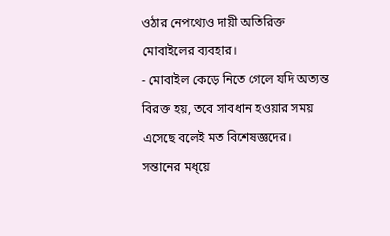ওঠার নেপথ্যেও দায়ী অতিরিক্ত মোবাইলের ব্যবহার।
- মোবাইল কেড়ে নিতে গেলে যদি অত্যন্ত বিরক্ত হয়, তবে সাবধান হওয়ার সময় এসেছে বলেই মত বিশেষজ্ঞদের।
সন্তানের মধ্য়ে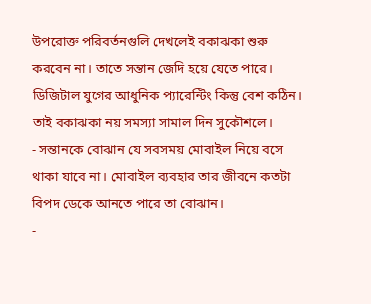উপরোক্ত পরিবর্তনগুলি দেখলেই বকাঝকা শুরু করবেন না। তাতে সন্তান জেদি হয়ে যেতে পারে। ডিজিটাল যুগের আধুনিক প্যারেন্টিং কিন্তু বেশ কঠিন। তাই বকাঝকা নয় সমস্যা সামাল দিন সুকৌশলে।
- সন্তানকে বোঝান যে সবসময় মোবাইল নিয়ে বসে থাকা যাবে না। মোবাইল ব্যবহার তার জীবনে কতটা বিপদ ডেকে আনতে পারে তা বোঝান।
-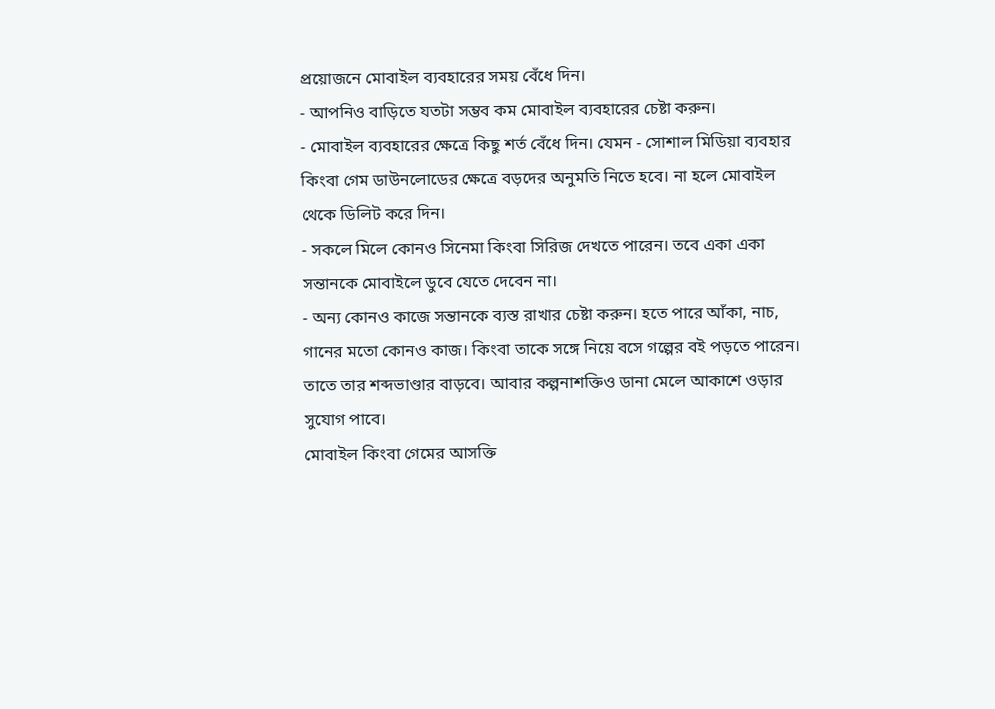প্রয়োজনে মোবাইল ব্যবহারের সময় বেঁধে দিন।
- আপনিও বাড়িতে যতটা সম্ভব কম মোবাইল ব্যবহারের চেষ্টা করুন।
- মোবাইল ব্যবহারের ক্ষেত্রে কিছু শর্ত বেঁধে দিন। যেমন - সোশাল মিডিয়া ব্যবহার কিংবা গেম ডাউনলোডের ক্ষেত্রে বড়দের অনুমতি নিতে হবে। না হলে মোবাইল থেকে ডিলিট করে দিন।
- সকলে মিলে কোনও সিনেমা কিংবা সিরিজ দেখতে পারেন। তবে একা একা সন্তানকে মোবাইলে ডুবে যেতে দেবেন না।
- অন্য কোনও কাজে সন্তানকে ব্যস্ত রাখার চেষ্টা করুন। হতে পারে আঁকা, নাচ, গানের মতো কোনও কাজ। কিংবা তাকে সঙ্গে নিয়ে বসে গল্পের বই পড়তে পারেন। তাতে তার শব্দভাণ্ডার বাড়বে। আবার কল্পনাশক্তিও ডানা মেলে আকাশে ওড়ার সুযোগ পাবে।
মোবাইল কিংবা গেমের আসক্তি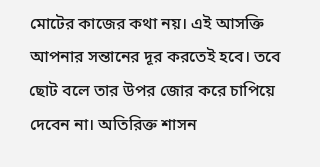মোটের কাজের কথা নয়। এই আসক্তি আপনার সন্তানের দূর করতেই হবে। তবে ছোট বলে তার উপর জোর করে চাপিয়ে দেবেন না। অতিরিক্ত শাসন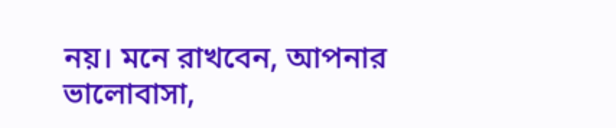নয়। মনে রাখবেন, আপনার ভালোবাসা,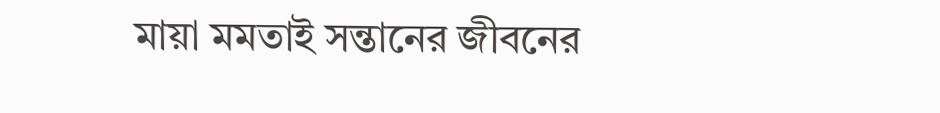মায়া মমতাই সন্তানের জীবনের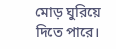মোড় ঘুরিয়ে দিতে পারে।